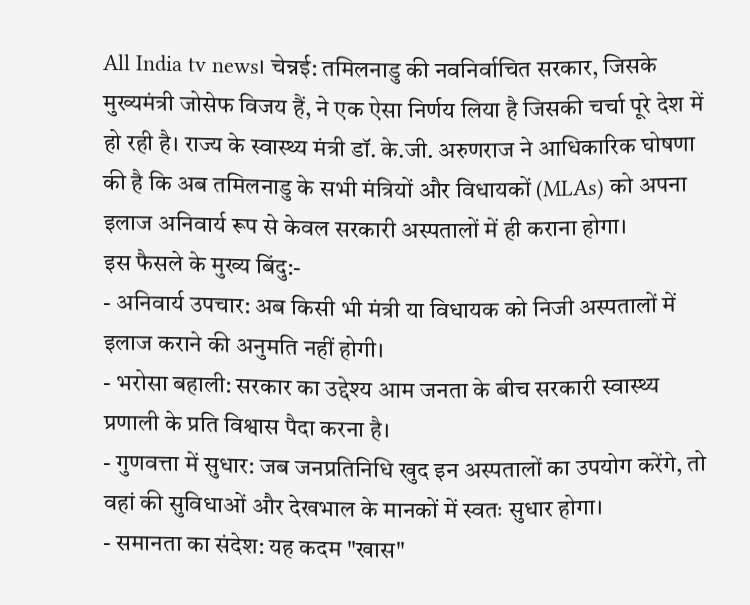All India tv news। चेन्नई: तमिलनाडु की नवनिर्वाचित सरकार, जिसके मुख्यमंत्री जोसेफ विजय हैं, ने एक ऐसा निर्णय लिया है जिसकी चर्चा पूरे देश में हो रही है। राज्य के स्वास्थ्य मंत्री डॉ. के.जी. अरुणराज ने आधिकारिक घोषणा की है कि अब तमिलनाडु के सभी मंत्रियों और विधायकों (MLAs) को अपना इलाज अनिवार्य रूप से केवल सरकारी अस्पतालों में ही कराना होगा।
इस फैसले के मुख्य बिंदु:-
- अनिवार्य उपचार: अब किसी भी मंत्री या विधायक को निजी अस्पतालों में इलाज कराने की अनुमति नहीं होगी।
- भरोसा बहाली: सरकार का उद्देश्य आम जनता के बीच सरकारी स्वास्थ्य प्रणाली के प्रति विश्वास पैदा करना है।
- गुणवत्ता में सुधार: जब जनप्रतिनिधि खुद इन अस्पतालों का उपयोग करेंगे, तो वहां की सुविधाओं और देखभाल के मानकों में स्वतः सुधार होगा।
- समानता का संदेश: यह कदम "खास"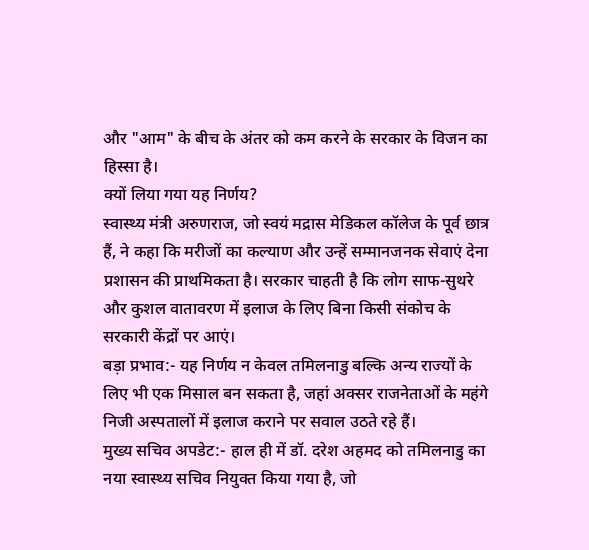और "आम" के बीच के अंतर को कम करने के सरकार के विजन का हिस्सा है।
क्यों लिया गया यह निर्णय?
स्वास्थ्य मंत्री अरुणराज, जो स्वयं मद्रास मेडिकल कॉलेज के पूर्व छात्र हैं, ने कहा कि मरीजों का कल्याण और उन्हें सम्मानजनक सेवाएं देना प्रशासन की प्राथमिकता है। सरकार चाहती है कि लोग साफ-सुथरे और कुशल वातावरण में इलाज के लिए बिना किसी संकोच के सरकारी केंद्रों पर आएं।
बड़ा प्रभाव:- यह निर्णय न केवल तमिलनाडु बल्कि अन्य राज्यों के लिए भी एक मिसाल बन सकता है, जहां अक्सर राजनेताओं के महंगे निजी अस्पतालों में इलाज कराने पर सवाल उठते रहे हैं।
मुख्य सचिव अपडेट:- हाल ही में डॉ. दरेश अहमद को तमिलनाडु का नया स्वास्थ्य सचिव नियुक्त किया गया है, जो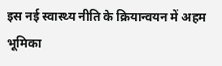इस नई स्वास्थ्य नीति के क्रियान्वयन में अहम भूमिका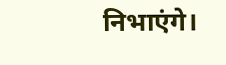निभाएंगे।